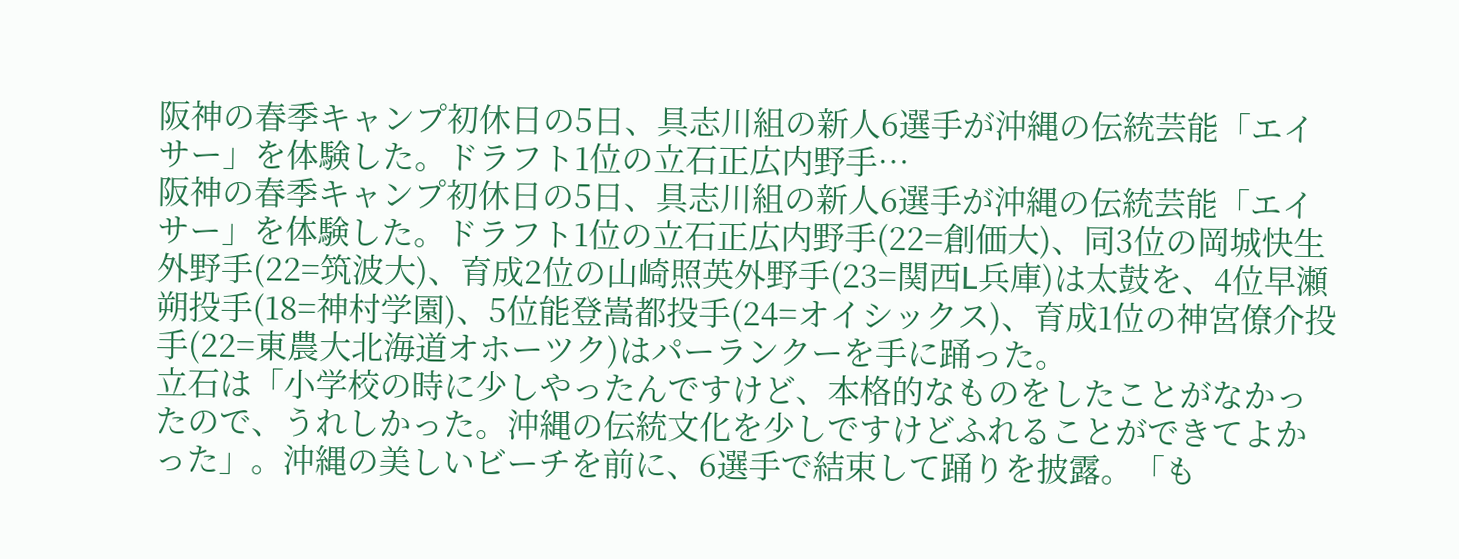阪神の春季キャンプ初休日の5日、具志川組の新人6選手が沖縄の伝統芸能「エイサー」を体験した。ドラフト1位の立石正広内野手…
阪神の春季キャンプ初休日の5日、具志川組の新人6選手が沖縄の伝統芸能「エイサー」を体験した。ドラフト1位の立石正広内野手(22=創価大)、同3位の岡城快生外野手(22=筑波大)、育成2位の山崎照英外野手(23=関西L兵庫)は太鼓を、4位早瀬朔投手(18=神村学園)、5位能登嵩都投手(24=オイシックス)、育成1位の神宮僚介投手(22=東農大北海道オホーツク)はパーランクーを手に踊った。
立石は「小学校の時に少しやったんですけど、本格的なものをしたことがなかったので、うれしかった。沖縄の伝統文化を少しですけどふれることができてよかった」。沖縄の美しいビーチを前に、6選手で結束して踊りを披露。「も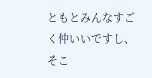ともとみんなすごく仲いいですし、そこ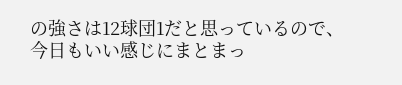の強さは12球団1だと思っているので、今日もいい感じにまとまっ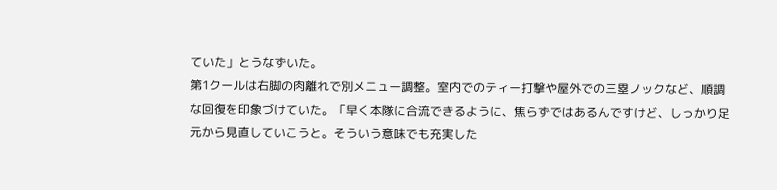ていた」とうなずいた。
第1クールは右脚の肉離れで別メニュー調整。室内でのティー打撃や屋外での三塁ノックなど、順調な回復を印象づけていた。「早く本隊に合流できるように、焦らずではあるんですけど、しっかり足元から見直していこうと。そういう意味でも充実した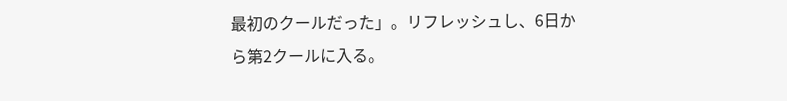最初のクールだった」。リフレッシュし、6日から第2クールに入る。